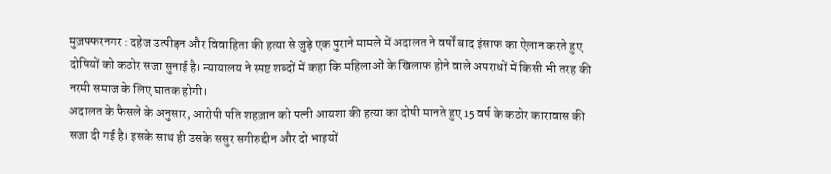मुज़फ्फरनगर : दहेज उत्पीड़न और विवाहिता की हत्या से जुड़े एक पुराने मामले में अदालत ने वर्षों बाद इंसाफ का ऐलान करते हुए दोषियों को कठोर सजा सुनाई है। न्यायालय ने स्पष्ट शब्दों में कहा कि महिलाओं के खिलाफ होने वाले अपराधों में किसी भी तरह की नरमी समाज के लिए घातक होगी।
अदालत के फैसले के अनुसार, आरोपी पति शहज़ान को पत्नी आयशा की हत्या का दोषी मानते हुए 15 वर्ष के कठोर कारावास की सजा दी गई है। इसके साथ ही उसके ससुर सगीरुद्दीन और दो भाइयों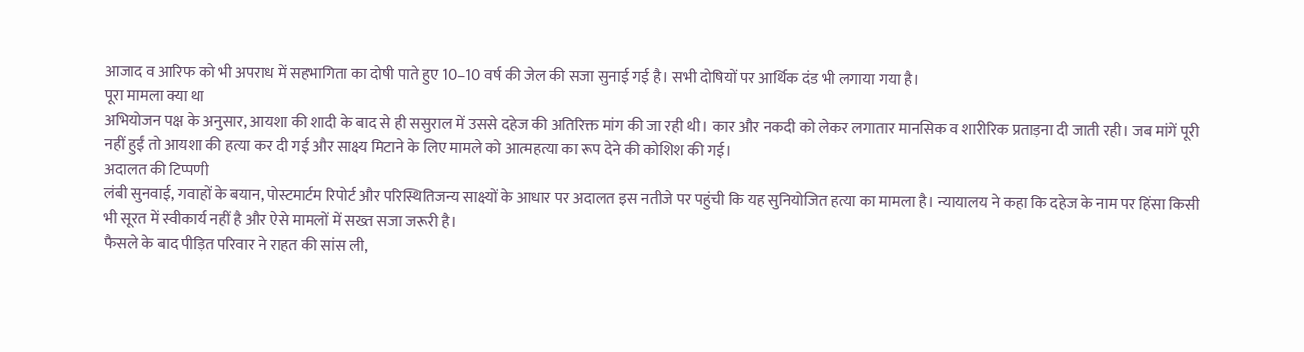आजाद व आरिफ को भी अपराध में सहभागिता का दोषी पाते हुए 10–10 वर्ष की जेल की सजा सुनाई गई है। सभी दोषियों पर आर्थिक दंड भी लगाया गया है।
पूरा मामला क्या था
अभियोजन पक्ष के अनुसार, आयशा की शादी के बाद से ही ससुराल में उससे दहेज की अतिरिक्त मांग की जा रही थी। कार और नकदी को लेकर लगातार मानसिक व शारीरिक प्रताड़ना दी जाती रही। जब मांगें पूरी नहीं हुईं तो आयशा की हत्या कर दी गई और साक्ष्य मिटाने के लिए मामले को आत्महत्या का रूप देने की कोशिश की गई।
अदालत की टिप्पणी
लंबी सुनवाई, गवाहों के बयान, पोस्टमार्टम रिपोर्ट और परिस्थितिजन्य साक्ष्यों के आधार पर अदालत इस नतीजे पर पहुंची कि यह सुनियोजित हत्या का मामला है। न्यायालय ने कहा कि दहेज के नाम पर हिंसा किसी भी सूरत में स्वीकार्य नहीं है और ऐसे मामलों में सख्त सजा जरूरी है।
फैसले के बाद पीड़ित परिवार ने राहत की सांस ली,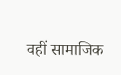वहीं सामाजिक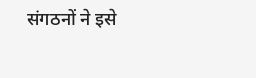संगठनों ने इसे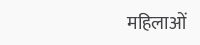महिलाओं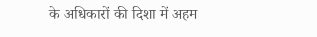के अधिकारों की दिशा में अहम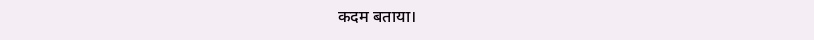कदम बताया।